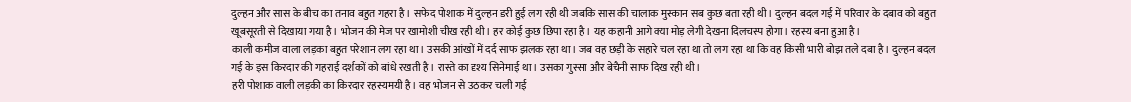दुल्हन और सास के बीच का तनाव बहुत गहरा है। सफेद पोशाक में दुल्हन डरी हुई लग रही थी जबकि सास की चालाक मुस्कान सब कुछ बता रही थी। दुल्हन बदल गई में परिवार के दबाव को बहुत खूबसूरती से दिखाया गया है। भोजन की मेज पर खामोशी चीख रही थी। हर कोई कुछ छिपा रहा है। यह कहानी आगे क्या मोड़ लेगी देखना दिलचस्प होगा। रहस्य बना हुआ है।
काली कमीज वाला लड़का बहुत परेशान लग रहा था। उसकी आंखों में दर्द साफ झलक रहा था। जब वह छड़ी के सहारे चल रहा था तो लग रहा था कि वह किसी भारी बोझ तले दबा है। दुल्हन बदल गई के इस किरदार की गहराई दर्शकों को बांधे रखती है। रास्ते का दृश्य सिनेमाई था। उसका गुस्सा और बेचैनी साफ दिख रही थी।
हरी पोशाक वाली लड़की का किरदार रहस्यमयी है। वह भोजन से उठकर चली गई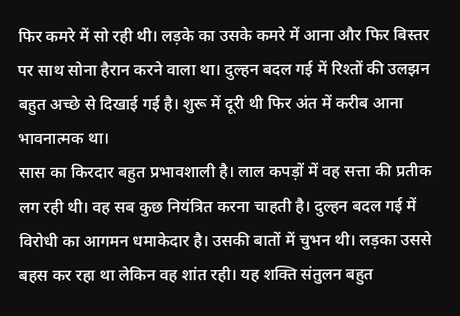फिर कमरे में सो रही थी। लड़के का उसके कमरे में आना और फिर बिस्तर पर साथ सोना हैरान करने वाला था। दुल्हन बदल गई में रिश्तों की उलझन बहुत अच्छे से दिखाई गई है। शुरू में दूरी थी फिर अंत में करीब आना भावनात्मक था।
सास का किरदार बहुत प्रभावशाली है। लाल कपड़ों में वह सत्ता की प्रतीक लग रही थी। वह सब कुछ नियंत्रित करना चाहती है। दुल्हन बदल गई में विरोधी का आगमन धमाकेदार है। उसकी बातों में चुभन थी। लड़का उससे बहस कर रहा था लेकिन वह शांत रही। यह शक्ति संतुलन बहुत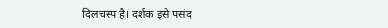दिलचस्प है। दर्शक इसे पसंद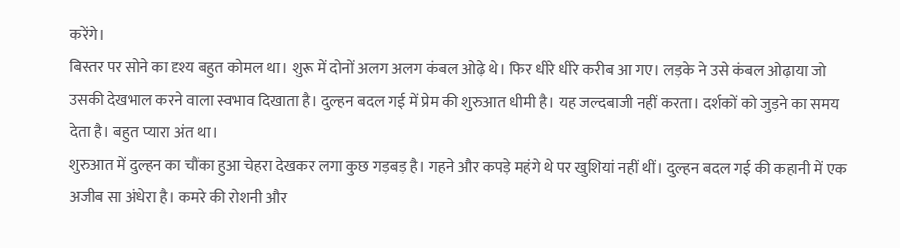करेंगे।
बिस्तर पर सोने का दृश्य बहुत कोमल था। शुरू में दोनों अलग अलग कंबल ओढ़े थे। फिर धीरे धीरे करीब आ गए। लड़के ने उसे कंबल ओढ़ाया जो उसकी देखभाल करने वाला स्वभाव दिखाता है। दुल्हन बदल गई में प्रेम की शुरुआत धीमी है। यह जल्दबाजी नहीं करता। दर्शकों को जुड़ने का समय देता है। बहुत प्यारा अंत था।
शुरुआत में दुल्हन का चौंका हुआ चेहरा देखकर लगा कुछ गड़बड़ है। गहने और कपड़े महंगे थे पर खुशियां नहीं थीं। दुल्हन बदल गई की कहानी में एक अजीब सा अंधेरा है। कमरे की रोशनी और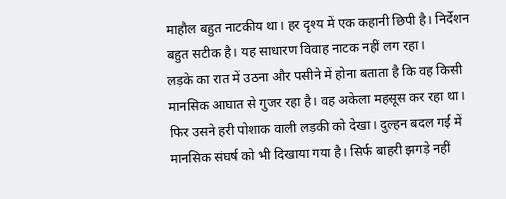माहौल बहुत नाटकीय था। हर दृश्य में एक कहानी छिपी है। निर्देशन बहुत सटीक है। यह साधारण विवाह नाटक नहीं लग रहा।
लड़के का रात में उठना और पसीने में होना बताता है कि वह किसी मानसिक आघात से गुजर रहा है। वह अकेला महसूस कर रहा था। फिर उसने हरी पोशाक वाली लड़की को देखा। दुल्हन बदल गई में मानसिक संघर्ष को भी दिखाया गया है। सिर्फ बाहरी झगड़े नहीं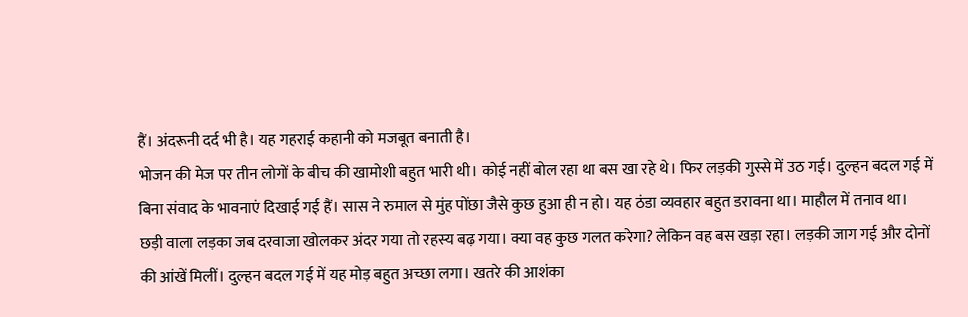हैं। अंदरूनी दर्द भी है। यह गहराई कहानी को मजबूत बनाती है।
भोजन की मेज पर तीन लोगों के बीच की खामोशी बहुत भारी थी। कोई नहीं बोल रहा था बस खा रहे थे। फिर लड़की गुस्से में उठ गई। दुल्हन बदल गई में बिना संवाद के भावनाएं दिखाई गई हैं। सास ने रुमाल से मुंह पोंछा जैसे कुछ हुआ ही न हो। यह ठंडा व्यवहार बहुत डरावना था। माहौल में तनाव था।
छड़ी वाला लड़का जब दरवाजा खोलकर अंदर गया तो रहस्य बढ़ गया। क्या वह कुछ गलत करेगा? लेकिन वह बस खड़ा रहा। लड़की जाग गई और दोनों की आंखें मिलीं। दुल्हन बदल गई में यह मोड़ बहुत अच्छा लगा। खतरे की आशंका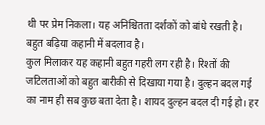थी पर प्रेम निकला। यह अनिश्चितता दर्शकों को बांधे रखती है। बहुत बढ़िया कहानी में बदलाव है।
कुल मिलाकर यह कहानी बहुत गहरी लग रही है। रिश्तों की जटिलताओं को बहुत बारीकी से दिखाया गया है। दुल्हन बदल गई का नाम ही सब कुछ बता देता है। शायद दुल्हन बदल दी गई हो। हर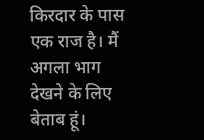किरदार के पास एक राज है। मैं अगला भाग देखने के लिए बेताब हूं।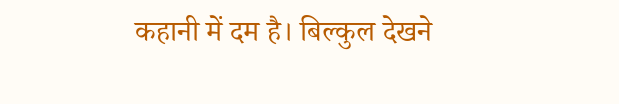कहानी में दम है। बिल्कुल देखने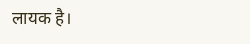लायक है।